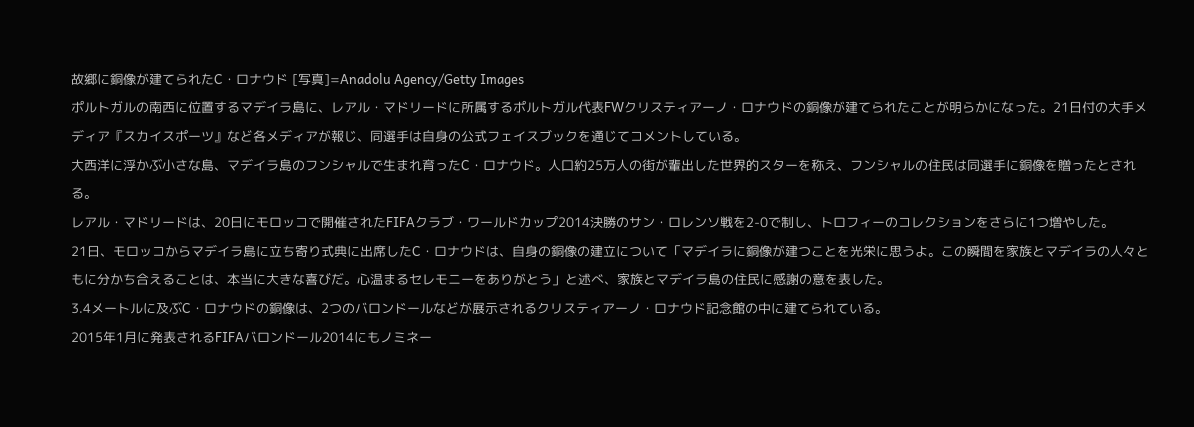故郷に銅像が建てられたC・ロナウド [写真]=Anadolu Agency/Getty Images
ポルトガルの南西に位置するマデイラ島に、レアル・マドリードに所属するポルトガル代表FWクリスティアーノ・ロナウドの銅像が建てられたことが明らかになった。21日付の大手メディア『スカイスポーツ』など各メディアが報じ、同選手は自身の公式フェイスブックを通じてコメントしている。
大西洋に浮かぶ小さな島、マデイラ島のフンシャルで生まれ育ったC・ロナウド。人口約25万人の街が輩出した世界的スターを称え、フンシャルの住民は同選手に銅像を贈ったとされる。
レアル・マドリードは、20日にモロッコで開催されたFIFAクラブ・ワールドカップ2014決勝のサン・ロレンソ戦を2-0で制し、トロフィーのコレクションをさらに1つ増やした。
21日、モロッコからマデイラ島に立ち寄り式典に出席したC・ロナウドは、自身の銅像の建立について「マデイラに銅像が建つことを光栄に思うよ。この瞬間を家族とマデイラの人々ともに分かち合えることは、本当に大きな喜びだ。心温まるセレモニーをありがとう」と述べ、家族とマデイラ島の住民に感謝の意を表した。
3.4メートルに及ぶC・ロナウドの銅像は、2つのバロンドールなどが展示されるクリスティアーノ・ロナウド記念館の中に建てられている。
2015年1月に発表されるFIFAバロンドール2014にもノミネー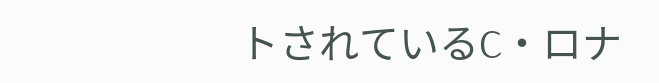トされているC・ロナ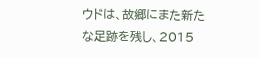ウドは、故郷にまた新たな足跡を残し、2015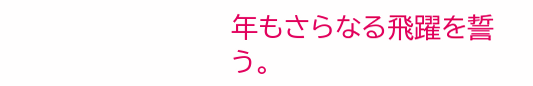年もさらなる飛躍を誓う。